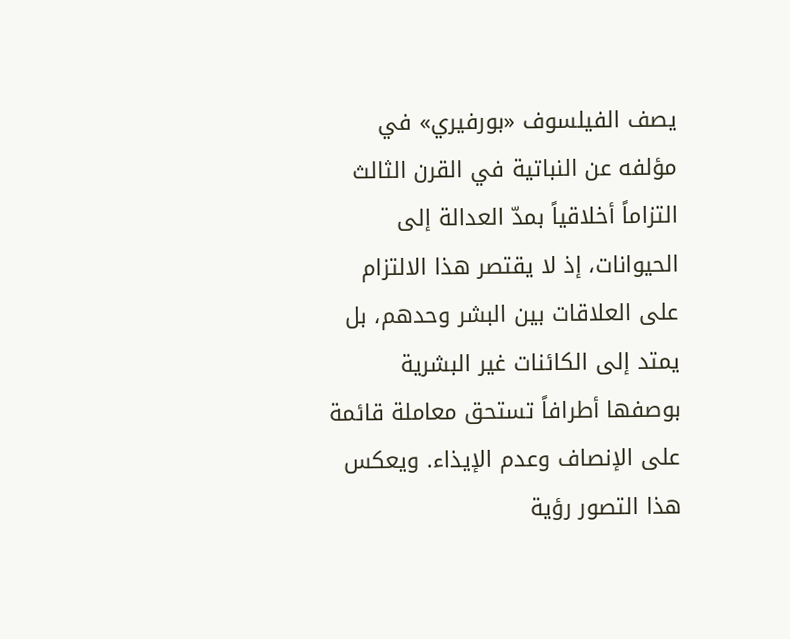يصف الفيلسوف «بورفيري» في مؤلفه عن النباتية في القرن الثالث التزاماً أخلاقياً بمدّ العدالة إلى الحيوانات، إذ لا يقتصر هذا الالتزام على العلاقات بين البشر وحدهم، بل يمتد إلى الكائنات غير البشرية بوصفها أطرافاً تستحق معاملة قائمة على الإنصاف وعدم الإيذاء. ويعكس هذا التصور رؤية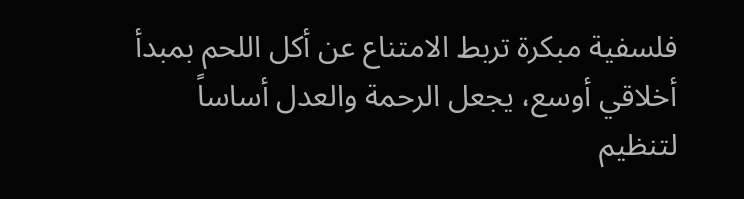فلسفية مبكرة تربط الامتناع عن أكل اللحم بمبدأ أخلاقي أوسع، يجعل الرحمة والعدل أساساً لتنظيم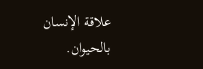علاقة الإنسان بالحيوان.